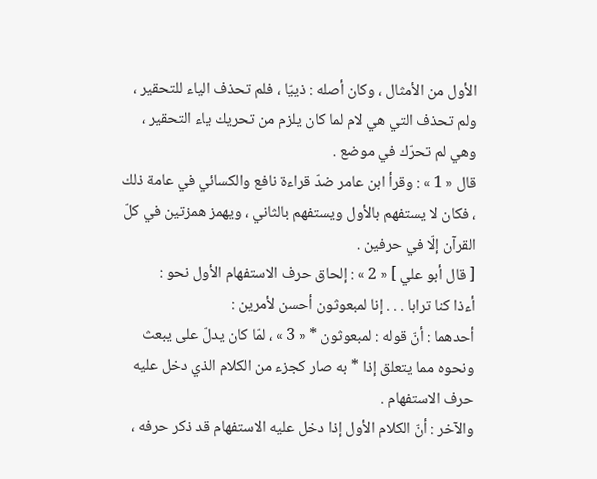الأول من الأمثال ، وكان أصله : ذييّا ، فلم تحذف الياء للتحقير ، ولم تحذف التي هي لام لما كان يلزم من تحريك ياء التحقير ، وهي لم تحرّك في موضع .
قال « 1 » : وقرأ ابن عامر ضدّ قراءة نافع والكسائي في عامة ذلك ، فكان لا يستفهم بالأول ويستفهم بالثاني ، ويهمز همزتين في كلّ القرآن إلّا في حرفين .
[ قال أبو علي ] « 2 » : إلحاق حرف الاستفهام الأول نحو :
أءذا كنا ترابا . . . إنا لمبعوثون أحسن لأمرين :
أحدهما : أنّ قوله : لمبعوثون * « 3 » ، لمّا كان يدلّ على يبعث ونحوه مما يتعلق إذا * به صار كجزء من الكلام الذي دخل عليه حرف الاستفهام .
والآخر : أنّ الكلام الأول إذا دخل عليه الاستفهام قد ذكر حرفه ،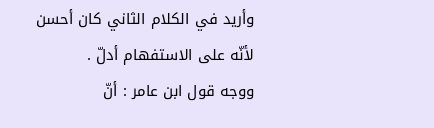وأريد في الكلام الثاني كان أحسن لأنّه على الاستفهام أدلّ .
ووجه قول ابن عامر : أنّ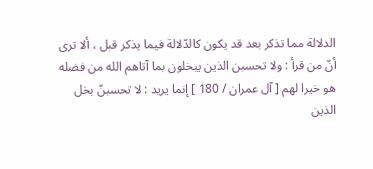الدلالة مما تذكر بعد قد يكون كالدّلالة فيما يذكر قبل ، ألا ترى أنّ من قرأ : ولا تحسبن الذين يبخلون بما آتاهم الله من فضله هو خيرا لهم [ آل عمران / 180 ] إنما يريد : لا تحسبنّ بخل الذين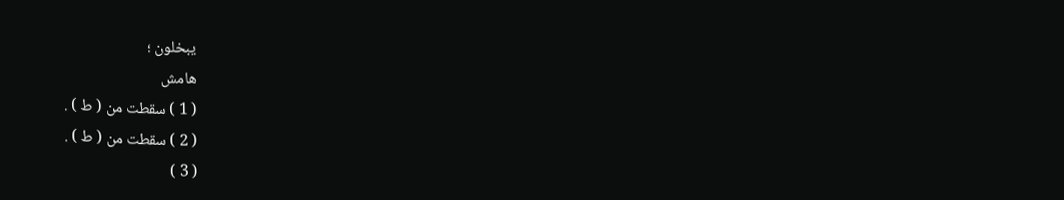يبخلون ؛
هامش
( 1 ) سقطت من ( ط ) .
( 2 ) سقطت من ( ط ) .
( 3 )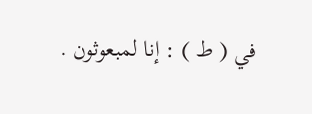في ( ط ) : إنا لمبعوثون .